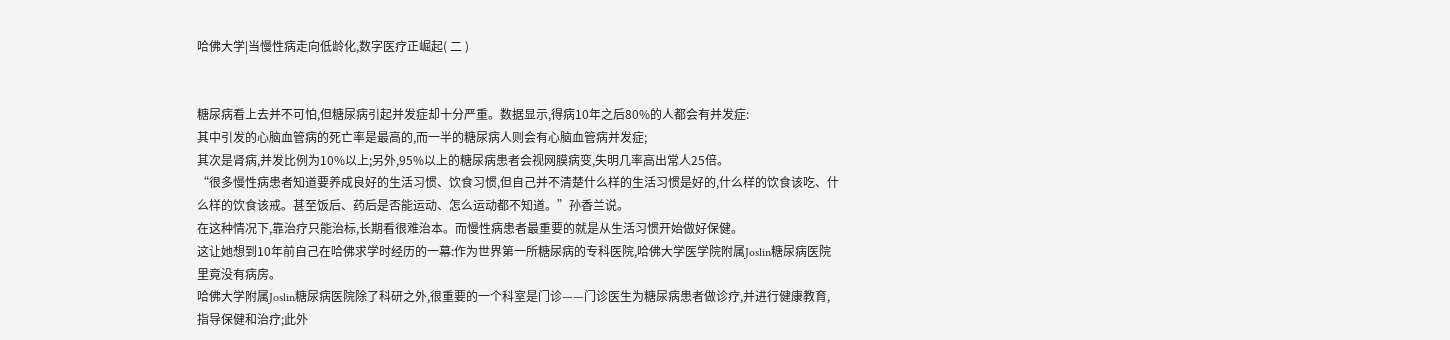哈佛大学|当慢性病走向低龄化,数字医疗正崛起( 二 )


糖尿病看上去并不可怕,但糖尿病引起并发症却十分严重。数据显示,得病10年之后80%的人都会有并发症:
其中引发的心脑血管病的死亡率是最高的,而一半的糖尿病人则会有心脑血管病并发症;
其次是肾病,并发比例为10%以上;另外,95%以上的糖尿病患者会视网膜病变,失明几率高出常人25倍。
“很多慢性病患者知道要养成良好的生活习惯、饮食习惯,但自己并不清楚什么样的生活习惯是好的,什么样的饮食该吃、什么样的饮食该戒。甚至饭后、药后是否能运动、怎么运动都不知道。”孙香兰说。
在这种情况下,靠治疗只能治标,长期看很难治本。而慢性病患者最重要的就是从生活习惯开始做好保健。
这让她想到10年前自己在哈佛求学时经历的一幕:作为世界第一所糖尿病的专科医院,哈佛大学医学院附属Joslin糖尿病医院里竟没有病房。
哈佛大学附属Joslin糖尿病医院除了科研之外,很重要的一个科室是门诊——门诊医生为糖尿病患者做诊疗,并进行健康教育,指导保健和治疗;此外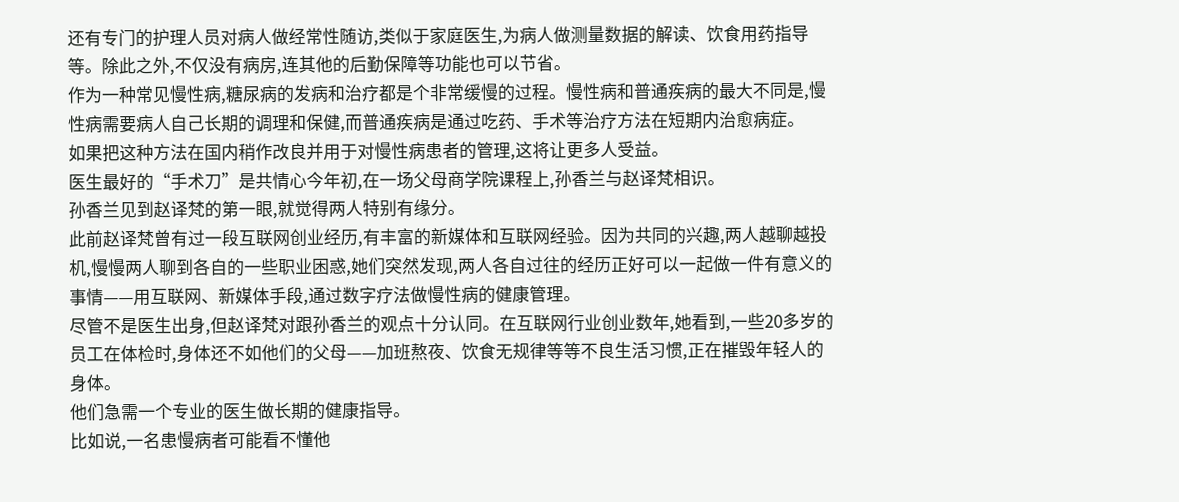还有专门的护理人员对病人做经常性随访,类似于家庭医生,为病人做测量数据的解读、饮食用药指导等。除此之外,不仅没有病房,连其他的后勤保障等功能也可以节省。
作为一种常见慢性病,糖尿病的发病和治疗都是个非常缓慢的过程。慢性病和普通疾病的最大不同是,慢性病需要病人自己长期的调理和保健,而普通疾病是通过吃药、手术等治疗方法在短期内治愈病症。
如果把这种方法在国内稍作改良并用于对慢性病患者的管理,这将让更多人受益。
医生最好的“手术刀”是共情心今年初,在一场父母商学院课程上,孙香兰与赵译梵相识。
孙香兰见到赵译梵的第一眼,就觉得两人特别有缘分。
此前赵译梵曾有过一段互联网创业经历,有丰富的新媒体和互联网经验。因为共同的兴趣,两人越聊越投机,慢慢两人聊到各自的一些职业困惑,她们突然发现,两人各自过往的经历正好可以一起做一件有意义的事情——用互联网、新媒体手段,通过数字疗法做慢性病的健康管理。
尽管不是医生出身,但赵译梵对跟孙香兰的观点十分认同。在互联网行业创业数年,她看到,一些20多岁的员工在体检时,身体还不如他们的父母——加班熬夜、饮食无规律等等不良生活习惯,正在摧毁年轻人的身体。
他们急需一个专业的医生做长期的健康指导。
比如说,一名患慢病者可能看不懂他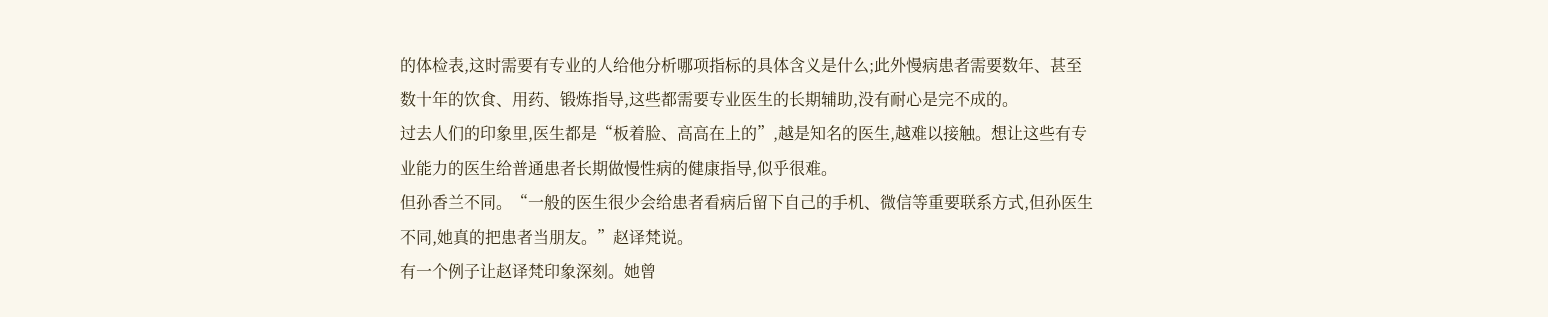的体检表,这时需要有专业的人给他分析哪项指标的具体含义是什么;此外慢病患者需要数年、甚至数十年的饮食、用药、锻炼指导,这些都需要专业医生的长期辅助,没有耐心是完不成的。
过去人们的印象里,医生都是“板着脸、高高在上的”,越是知名的医生,越难以接触。想让这些有专业能力的医生给普通患者长期做慢性病的健康指导,似乎很难。
但孙香兰不同。“一般的医生很少会给患者看病后留下自己的手机、微信等重要联系方式,但孙医生不同,她真的把患者当朋友。”赵译梵说。
有一个例子让赵译梵印象深刻。她曾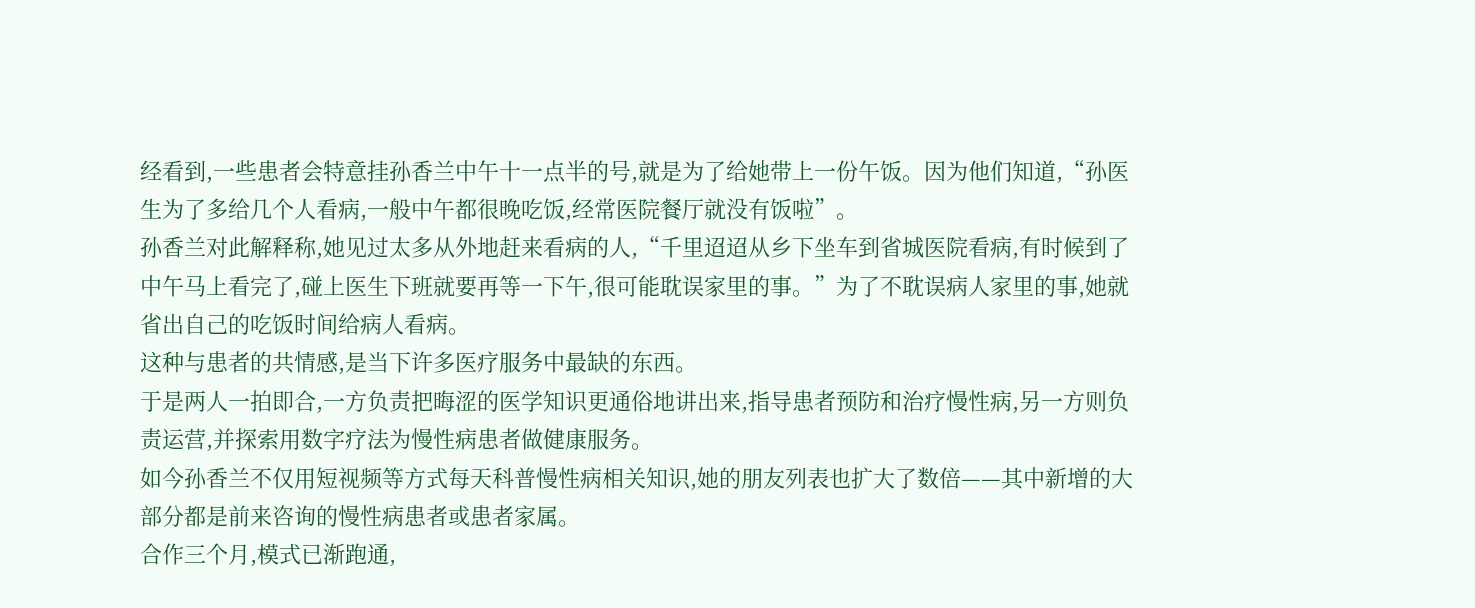经看到,一些患者会特意挂孙香兰中午十一点半的号,就是为了给她带上一份午饭。因为他们知道,“孙医生为了多给几个人看病,一般中午都很晚吃饭,经常医院餐厅就没有饭啦”。
孙香兰对此解释称,她见过太多从外地赶来看病的人,“千里迢迢从乡下坐车到省城医院看病,有时候到了中午马上看完了,碰上医生下班就要再等一下午,很可能耽误家里的事。”为了不耽误病人家里的事,她就省出自己的吃饭时间给病人看病。
这种与患者的共情感,是当下许多医疗服务中最缺的东西。
于是两人一拍即合,一方负责把晦涩的医学知识更通俗地讲出来,指导患者预防和治疗慢性病,另一方则负责运营,并探索用数字疗法为慢性病患者做健康服务。
如今孙香兰不仅用短视频等方式每天科普慢性病相关知识,她的朋友列表也扩大了数倍——其中新增的大部分都是前来咨询的慢性病患者或患者家属。
合作三个月,模式已渐跑通,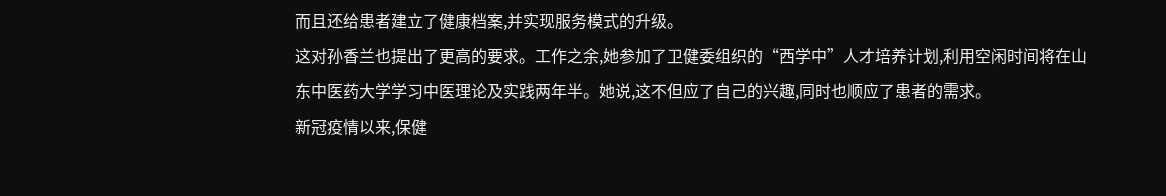而且还给患者建立了健康档案,并实现服务模式的升级。
这对孙香兰也提出了更高的要求。工作之余,她参加了卫健委组织的“西学中”人才培养计划,利用空闲时间将在山东中医药大学学习中医理论及实践两年半。她说,这不但应了自己的兴趣,同时也顺应了患者的需求。
新冠疫情以来,保健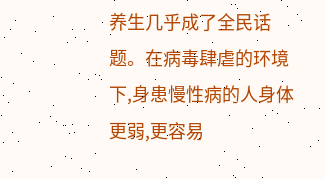养生几乎成了全民话题。在病毒肆虐的环境下,身患慢性病的人身体更弱,更容易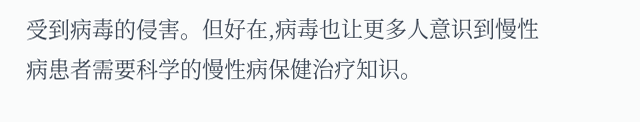受到病毒的侵害。但好在,病毒也让更多人意识到慢性病患者需要科学的慢性病保健治疗知识。